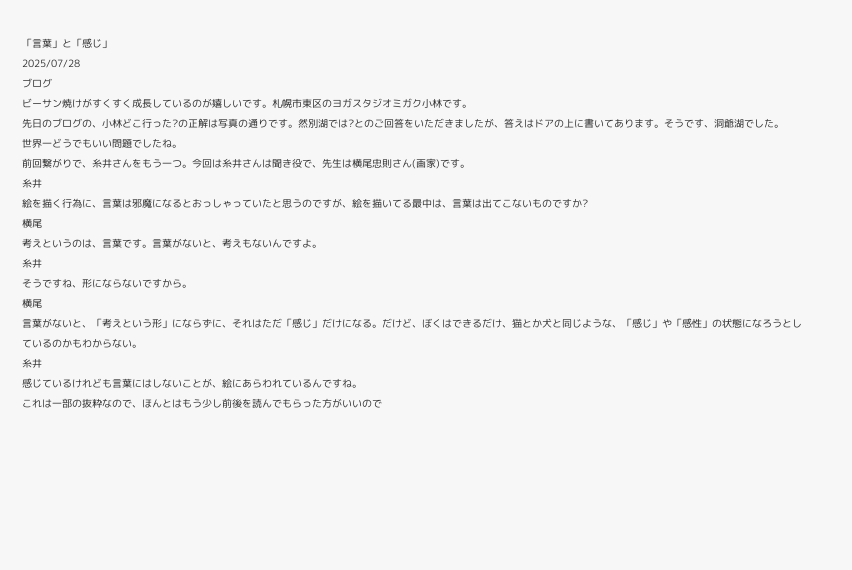「言葉」と「感じ」
2025/07/28
ブログ
ビーサン焼けがすくすく成長しているのが嬉しいです。札幌市東区のヨガスタジオミガク小林です。
先日のブログの、小林どこ行った?の正解は写真の通りです。然別湖では?とのご回答をいただきましたが、答えはドアの上に書いてあります。そうです、洞爺湖でした。
世界一どうでもいい問題でしたね。
前回繋がりで、糸井さんをもう一つ。今回は糸井さんは聞き役で、先生は横尾忠則さん(画家)です。
糸井
絵を描く行為に、言葉は邪魔になるとおっしゃっていたと思うのですが、絵を描いてる最中は、言葉は出てこないものですか?
横尾
考えというのは、言葉です。言葉がないと、考えもないんですよ。
糸井
そうですね、形にならないですから。
横尾
言葉がないと、「考えという形」にならずに、それはただ「感じ」だけになる。だけど、ぼくはできるだけ、猫とか犬と同じような、「感じ」や「感性」の状態になろうとしているのかもわからない。
糸井
感じているけれども言葉にはしないことが、絵にあらわれているんですね。
これは一部の抜粋なので、ほんとはもう少し前後を読んでもらった方がいいので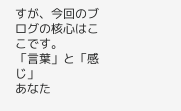すが、今回のブログの核心はここです。
「言葉」と「感じ」
あなた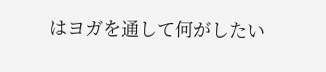はヨガを通して何がしたい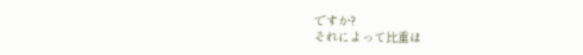ですか?
それによって比重は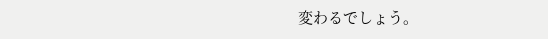変わるでしょう。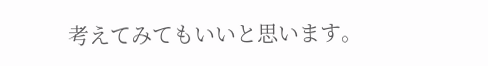考えてみてもいいと思います。